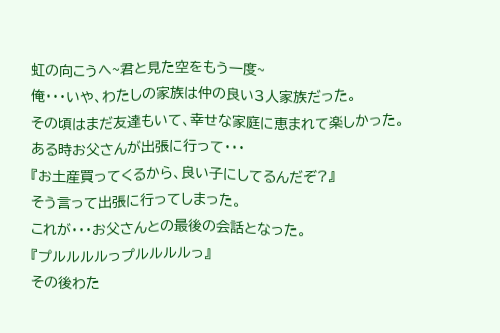虹の向こうへ~君と見た空をもう一度~
俺・・・いや、わたしの家族は仲の良い3人家族だった。
その頃はまだ友達もいて、幸せな家庭に恵まれて楽しかった。
ある時お父さんが出張に行って・・・
『お土産買ってくるから、良い子にしてるんだぞ?』
そう言って出張に行ってしまった。
これが・・・お父さんとの最後の会話となった。
『プルルルルっプルルルルっ』
その後わた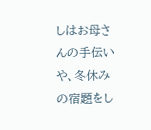しはお母さんの手伝いや、冬休みの宿題をし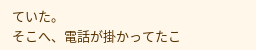ていた。
そこへ、電話が掛かってたこ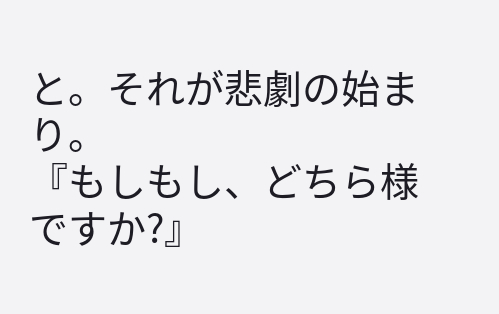と。それが悲劇の始まり。
『もしもし、どちら様ですか?』